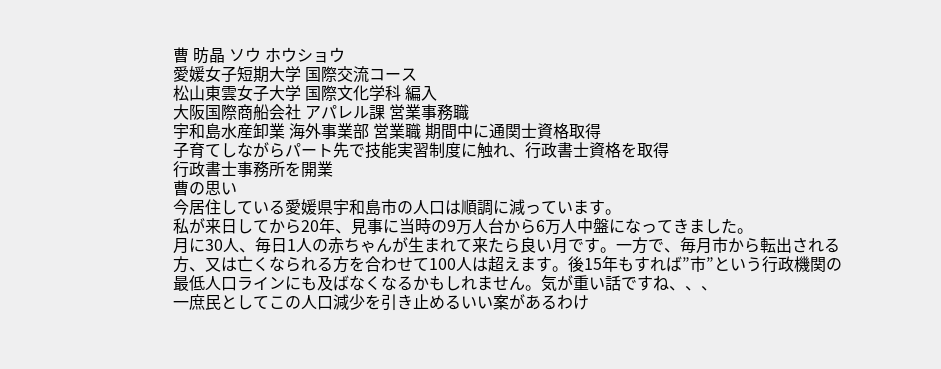曹 昉晶 ソウ ホウショウ
愛媛女子短期大学 国際交流コース
松山東雲女子大学 国際文化学科 編入
大阪国際商船会社 アパレル課 営業事務職
宇和島水産卸業 海外事業部 営業職 期間中に通関士資格取得
子育てしながらパート先で技能実習制度に触れ、行政書士資格を取得
行政書士事務所を開業
曹の思い
今居住している愛媛県宇和島市の人口は順調に減っています。
私が来日してから20年、見事に当時の9万人台から6万人中盤になってきました。
月に30人、毎日1人の赤ちゃんが生まれて来たら良い月です。一方で、毎月市から転出される方、又は亡くなられる方を合わせて100人は超えます。後15年もすれば”市”という行政機関の最低人口ラインにも及ばなくなるかもしれません。気が重い話ですね、、、
一庶民としてこの人口減少を引き止めるいい案があるわけ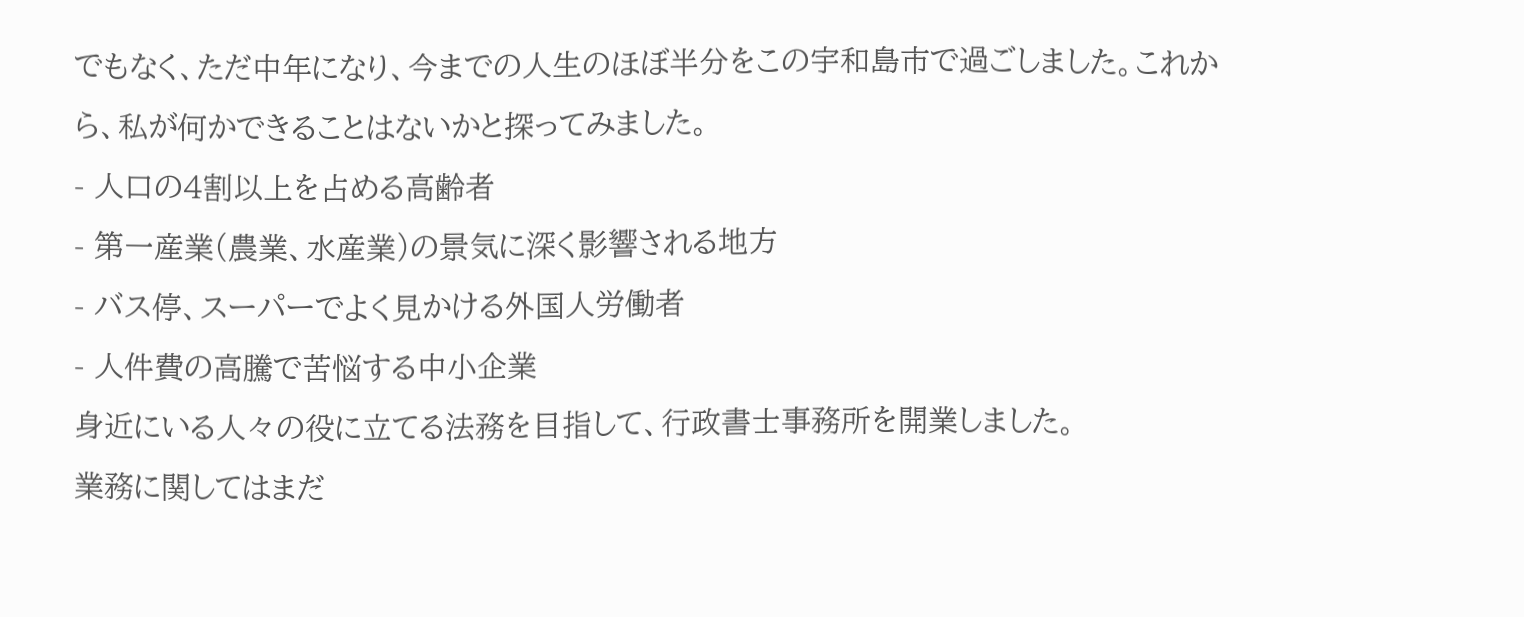でもなく、ただ中年になり、今までの人生のほぼ半分をこの宇和島市で過ごしました。これから、私が何かできることはないかと探ってみました。
- 人口の4割以上を占める高齢者
- 第一産業(農業、水産業)の景気に深く影響される地方
- バス停、スーパーでよく見かける外国人労働者
- 人件費の高騰で苦悩する中小企業
身近にいる人々の役に立てる法務を目指して、行政書士事務所を開業しました。
業務に関してはまだ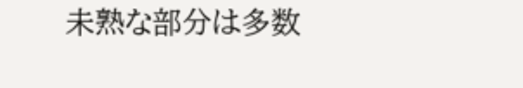未熟な部分は多数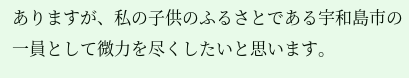ありますが、私の子供のふるさとである宇和島市の一員として微力を尽くしたいと思います。